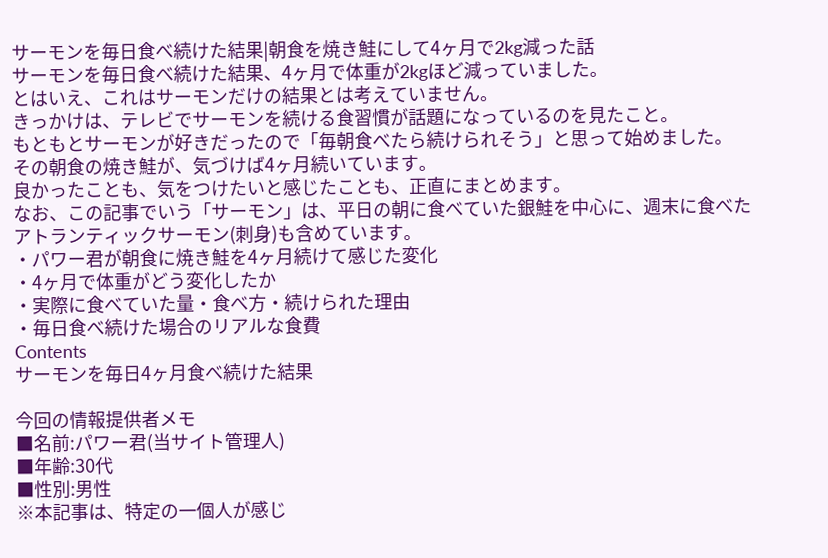サーモンを毎日食べ続けた結果|朝食を焼き鮭にして4ヶ月で2kg減った話
サーモンを毎日食べ続けた結果、4ヶ月で体重が2kgほど減っていました。
とはいえ、これはサーモンだけの結果とは考えていません。
きっかけは、テレビでサーモンを続ける食習慣が話題になっているのを見たこと。
もともとサーモンが好きだったので「毎朝食べたら続けられそう」と思って始めました。
その朝食の焼き鮭が、気づけば4ヶ月続いています。
良かったことも、気をつけたいと感じたことも、正直にまとめます。
なお、この記事でいう「サーモン」は、平日の朝に食べていた銀鮭を中心に、週末に食べたアトランティックサーモン(刺身)も含めています。
・パワー君が朝食に焼き鮭を4ヶ月続けて感じた変化
・4ヶ月で体重がどう変化したか
・実際に食べていた量・食べ方・続けられた理由
・毎日食べ続けた場合のリアルな食費
Contents
サーモンを毎日4ヶ月食べ続けた結果

今回の情報提供者メモ
■名前:パワー君(当サイト管理人)
■年齢:30代
■性別:男性
※本記事は、特定の一個人が感じ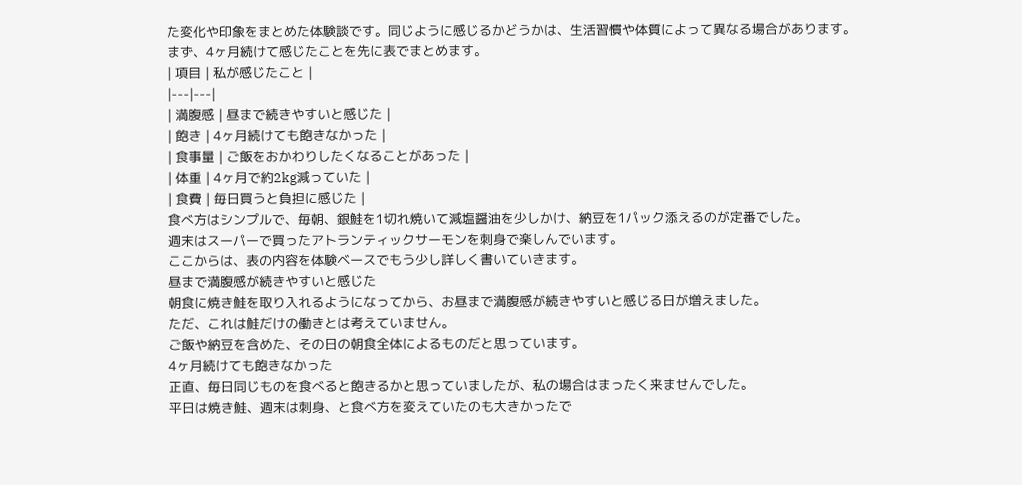た変化や印象をまとめた体験談です。同じように感じるかどうかは、生活習慣や体質によって異なる場合があります。
まず、4ヶ月続けて感じたことを先に表でまとめます。
| 項目 | 私が感じたこと |
|---|---|
| 満腹感 | 昼まで続きやすいと感じた |
| 飽き | 4ヶ月続けても飽きなかった |
| 食事量 | ご飯をおかわりしたくなることがあった |
| 体重 | 4ヶ月で約2kg減っていた |
| 食費 | 毎日買うと負担に感じた |
食べ方はシンプルで、毎朝、銀鮭を1切れ焼いて減塩醤油を少しかけ、納豆を1パック添えるのが定番でした。
週末はスーパーで買ったアトランティックサーモンを刺身で楽しんでいます。
ここからは、表の内容を体験ベースでもう少し詳しく書いていきます。
昼まで満腹感が続きやすいと感じた
朝食に焼き鮭を取り入れるようになってから、お昼まで満腹感が続きやすいと感じる日が増えました。
ただ、これは鮭だけの働きとは考えていません。
ご飯や納豆を含めた、その日の朝食全体によるものだと思っています。
4ヶ月続けても飽きなかった
正直、毎日同じものを食べると飽きるかと思っていましたが、私の場合はまったく来ませんでした。
平日は焼き鮭、週末は刺身、と食べ方を変えていたのも大きかったで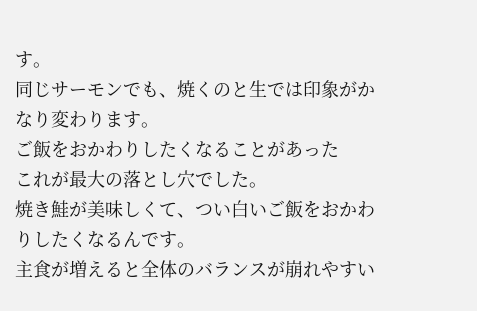す。
同じサーモンでも、焼くのと生では印象がかなり変わります。
ご飯をおかわりしたくなることがあった
これが最大の落とし穴でした。
焼き鮭が美味しくて、つい白いご飯をおかわりしたくなるんです。
主食が増えると全体のバランスが崩れやすい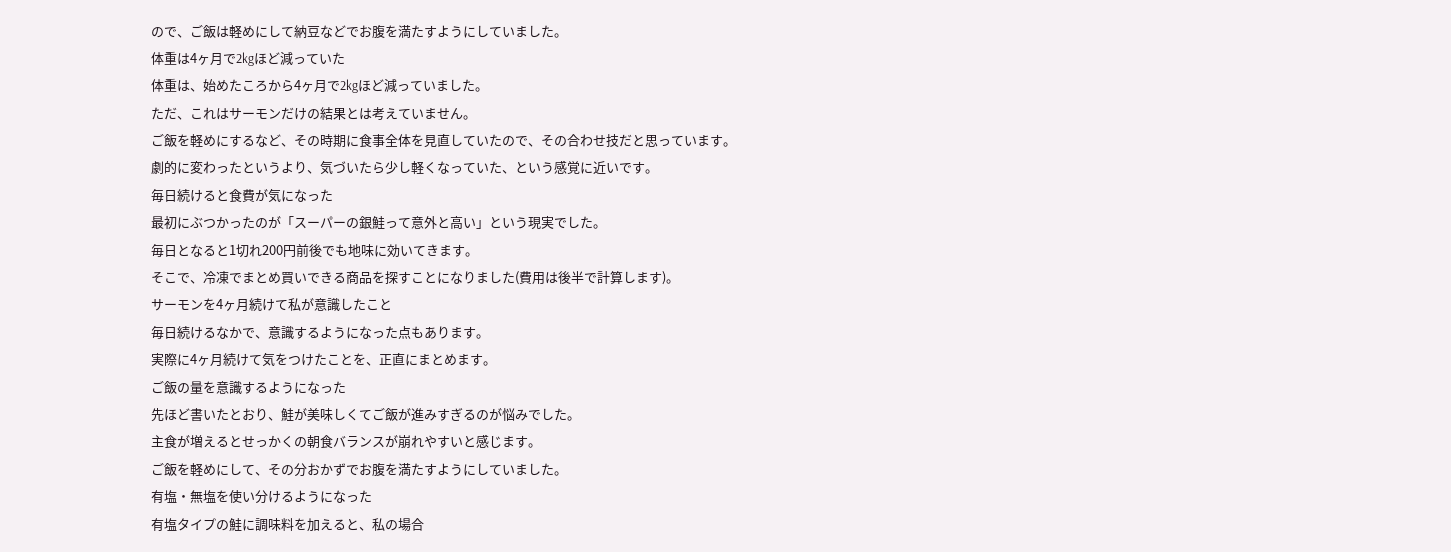ので、ご飯は軽めにして納豆などでお腹を満たすようにしていました。
体重は4ヶ月で2kgほど減っていた
体重は、始めたころから4ヶ月で2kgほど減っていました。
ただ、これはサーモンだけの結果とは考えていません。
ご飯を軽めにするなど、その時期に食事全体を見直していたので、その合わせ技だと思っています。
劇的に変わったというより、気づいたら少し軽くなっていた、という感覚に近いです。
毎日続けると食費が気になった
最初にぶつかったのが「スーパーの銀鮭って意外と高い」という現実でした。
毎日となると1切れ200円前後でも地味に効いてきます。
そこで、冷凍でまとめ買いできる商品を探すことになりました(費用は後半で計算します)。
サーモンを4ヶ月続けて私が意識したこと
毎日続けるなかで、意識するようになった点もあります。
実際に4ヶ月続けて気をつけたことを、正直にまとめます。
ご飯の量を意識するようになった
先ほど書いたとおり、鮭が美味しくてご飯が進みすぎるのが悩みでした。
主食が増えるとせっかくの朝食バランスが崩れやすいと感じます。
ご飯を軽めにして、その分おかずでお腹を満たすようにしていました。
有塩・無塩を使い分けるようになった
有塩タイプの鮭に調味料を加えると、私の場合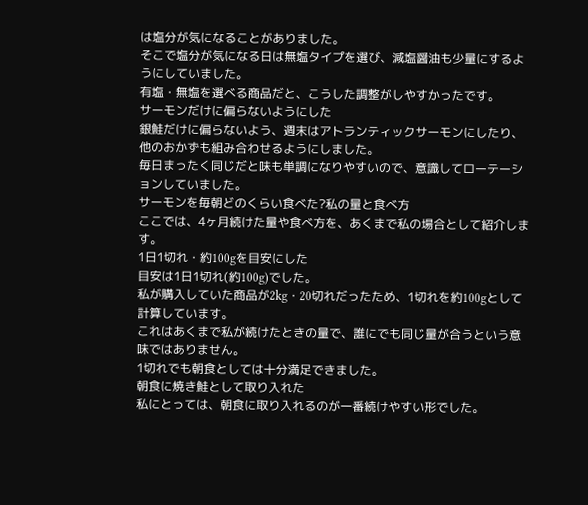は塩分が気になることがありました。
そこで塩分が気になる日は無塩タイプを選び、減塩醤油も少量にするようにしていました。
有塩・無塩を選べる商品だと、こうした調整がしやすかったです。
サーモンだけに偏らないようにした
銀鮭だけに偏らないよう、週末はアトランティックサーモンにしたり、他のおかずも組み合わせるようにしました。
毎日まったく同じだと味も単調になりやすいので、意識してローテーションしていました。
サーモンを毎朝どのくらい食べた?私の量と食べ方
ここでは、4ヶ月続けた量や食べ方を、あくまで私の場合として紹介します。
1日1切れ・約100gを目安にした
目安は1日1切れ(約100g)でした。
私が購入していた商品が2kg・20切れだったため、1切れを約100gとして計算しています。
これはあくまで私が続けたときの量で、誰にでも同じ量が合うという意味ではありません。
1切れでも朝食としては十分満足できました。
朝食に焼き鮭として取り入れた
私にとっては、朝食に取り入れるのが一番続けやすい形でした。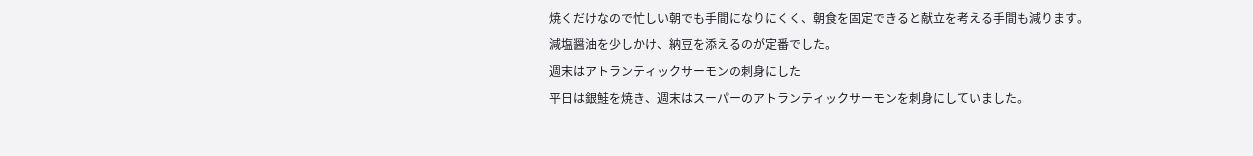焼くだけなので忙しい朝でも手間になりにくく、朝食を固定できると献立を考える手間も減ります。
減塩醤油を少しかけ、納豆を添えるのが定番でした。
週末はアトランティックサーモンの刺身にした
平日は銀鮭を焼き、週末はスーパーのアトランティックサーモンを刺身にしていました。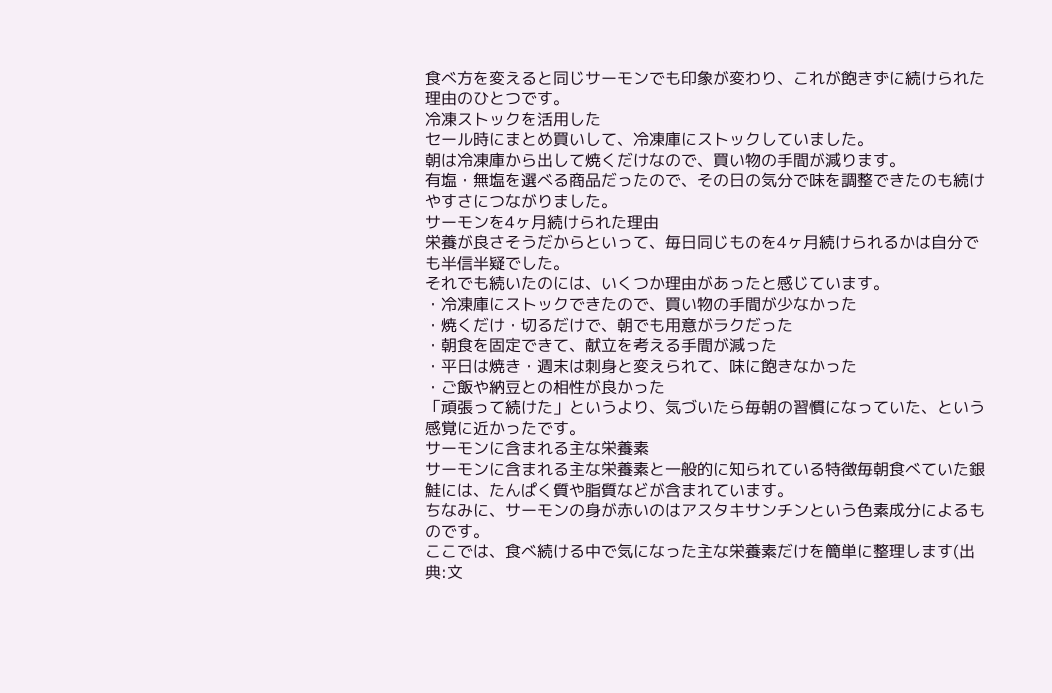食べ方を変えると同じサーモンでも印象が変わり、これが飽きずに続けられた理由のひとつです。
冷凍ストックを活用した
セール時にまとめ買いして、冷凍庫にストックしていました。
朝は冷凍庫から出して焼くだけなので、買い物の手間が減ります。
有塩・無塩を選べる商品だったので、その日の気分で味を調整できたのも続けやすさにつながりました。
サーモンを4ヶ月続けられた理由
栄養が良さそうだからといって、毎日同じものを4ヶ月続けられるかは自分でも半信半疑でした。
それでも続いたのには、いくつか理由があったと感じています。
・冷凍庫にストックできたので、買い物の手間が少なかった
・焼くだけ・切るだけで、朝でも用意がラクだった
・朝食を固定できて、献立を考える手間が減った
・平日は焼き・週末は刺身と変えられて、味に飽きなかった
・ご飯や納豆との相性が良かった
「頑張って続けた」というより、気づいたら毎朝の習慣になっていた、という感覚に近かったです。
サーモンに含まれる主な栄養素
サーモンに含まれる主な栄養素と一般的に知られている特徴毎朝食べていた銀鮭には、たんぱく質や脂質などが含まれています。
ちなみに、サーモンの身が赤いのはアスタキサンチンという色素成分によるものです。
ここでは、食べ続ける中で気になった主な栄養素だけを簡単に整理します(出典:文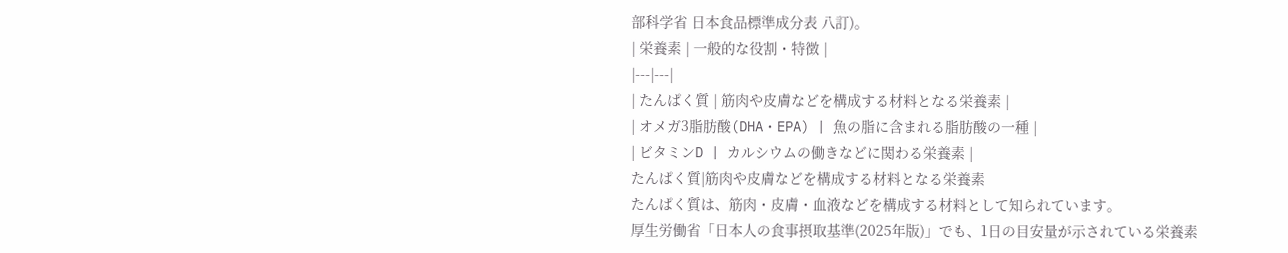部科学省 日本食品標準成分表 八訂)。
| 栄養素 | 一般的な役割・特徴 |
|---|---|
| たんぱく質 | 筋肉や皮膚などを構成する材料となる栄養素 |
| オメガ3脂肪酸(DHA・EPA) | 魚の脂に含まれる脂肪酸の一種 |
| ビタミンD | カルシウムの働きなどに関わる栄養素 |
たんぱく質|筋肉や皮膚などを構成する材料となる栄養素
たんぱく質は、筋肉・皮膚・血液などを構成する材料として知られています。
厚生労働省「日本人の食事摂取基準(2025年版)」でも、1日の目安量が示されている栄養素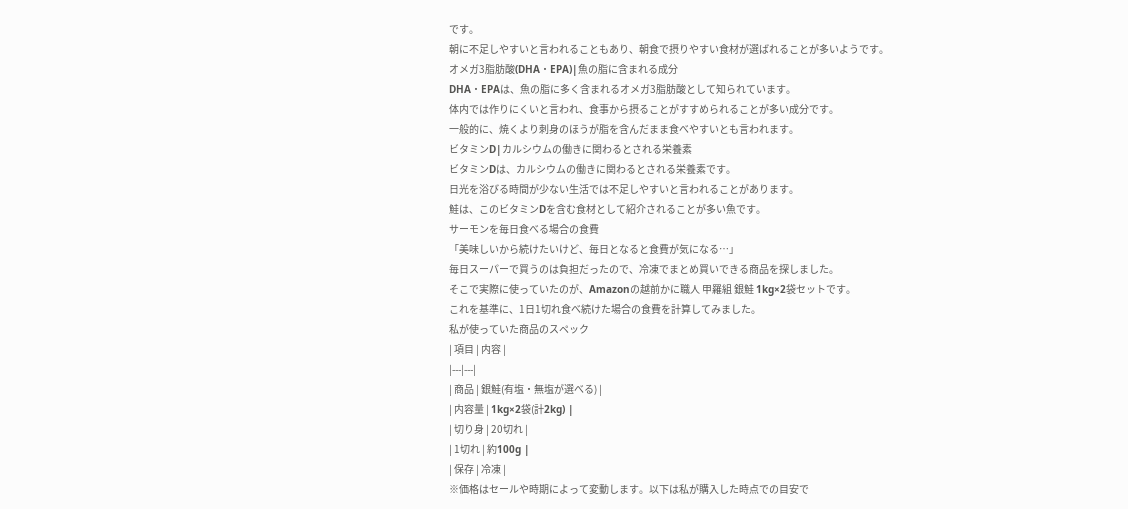です。
朝に不足しやすいと言われることもあり、朝食で摂りやすい食材が選ばれることが多いようです。
オメガ3脂肪酸(DHA・EPA)|魚の脂に含まれる成分
DHA・EPAは、魚の脂に多く含まれるオメガ3脂肪酸として知られています。
体内では作りにくいと言われ、食事から摂ることがすすめられることが多い成分です。
一般的に、焼くより刺身のほうが脂を含んだまま食べやすいとも言われます。
ビタミンD|カルシウムの働きに関わるとされる栄養素
ビタミンDは、カルシウムの働きに関わるとされる栄養素です。
日光を浴びる時間が少ない生活では不足しやすいと言われることがあります。
鮭は、このビタミンDを含む食材として紹介されることが多い魚です。
サーモンを毎日食べる場合の食費
「美味しいから続けたいけど、毎日となると食費が気になる…」
毎日スーパーで買うのは負担だったので、冷凍でまとめ買いできる商品を探しました。
そこで実際に使っていたのが、Amazonの越前かに職人 甲羅組 銀鮭 1kg×2袋セットです。
これを基準に、1日1切れ食べ続けた場合の食費を計算してみました。
私が使っていた商品のスペック
| 項目 | 内容 |
|---|---|
| 商品 | 銀鮭(有塩・無塩が選べる) |
| 内容量 | 1kg×2袋(計2kg) |
| 切り身 | 20切れ |
| 1切れ | 約100g |
| 保存 | 冷凍 |
※価格はセールや時期によって変動します。以下は私が購入した時点での目安で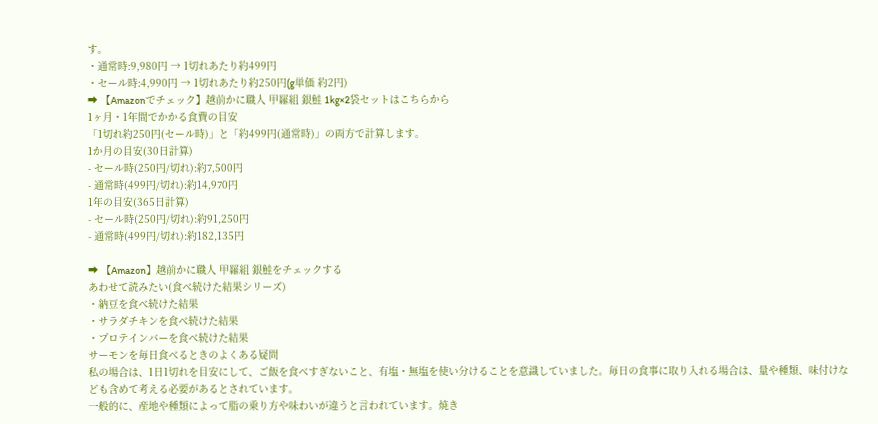す。
・通常時:9,980円 → 1切れあたり約499円
・セール時:4,990円 → 1切れあたり約250円(g単価 約2円)
➡ 【Amazonでチェック】越前かに職人 甲羅組 銀鮭 1kg×2袋セットはこちらから
1ヶ月・1年間でかかる食費の目安
「1切れ約250円(セール時)」と「約499円(通常時)」の両方で計算します。
1か月の目安(30日計算)
- セール時(250円/切れ):約7,500円
- 通常時(499円/切れ):約14,970円
1年の目安(365日計算)
- セール時(250円/切れ):約91,250円
- 通常時(499円/切れ):約182,135円

➡ 【Amazon】越前かに職人 甲羅組 銀鮭をチェックする
あわせて読みたい(食べ続けた結果シリーズ)
・納豆を食べ続けた結果
・サラダチキンを食べ続けた結果
・プロテインバーを食べ続けた結果
サーモンを毎日食べるときのよくある疑問
私の場合は、1日1切れを目安にして、ご飯を食べすぎないこと、有塩・無塩を使い分けることを意識していました。毎日の食事に取り入れる場合は、量や種類、味付けなども含めて考える必要があるとされています。
一般的に、産地や種類によって脂の乗り方や味わいが違うと言われています。焼き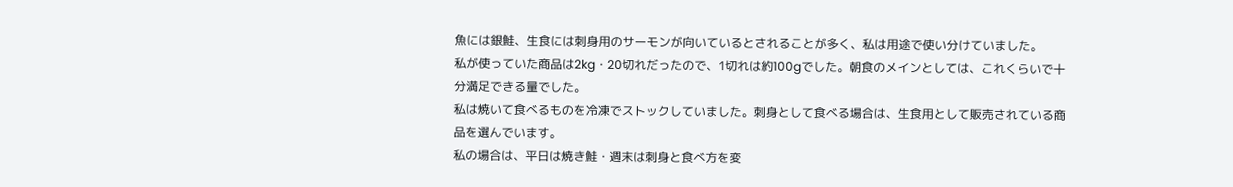魚には銀鮭、生食には刺身用のサーモンが向いているとされることが多く、私は用途で使い分けていました。
私が使っていた商品は2kg・20切れだったので、1切れは約100gでした。朝食のメインとしては、これくらいで十分満足できる量でした。
私は焼いて食べるものを冷凍でストックしていました。刺身として食べる場合は、生食用として販売されている商品を選んでいます。
私の場合は、平日は焼き鮭・週末は刺身と食べ方を変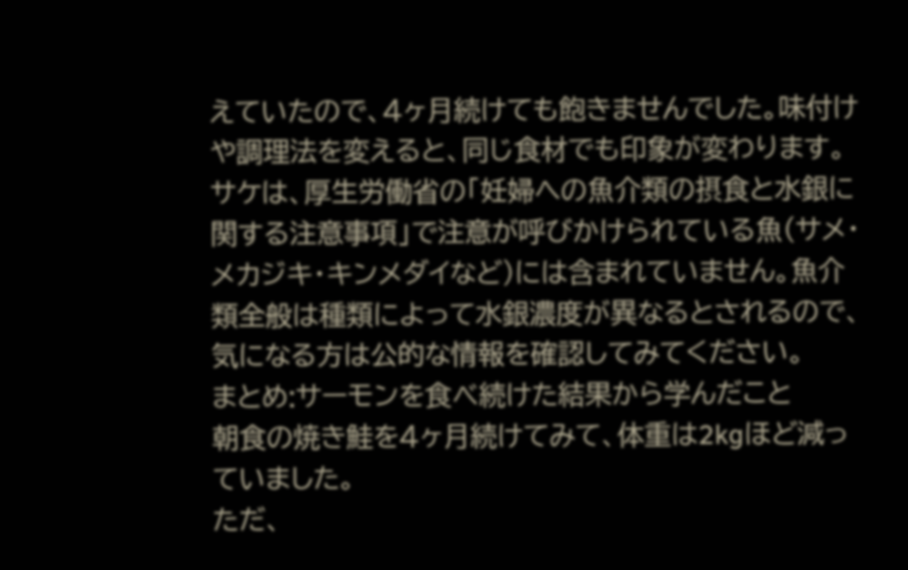えていたので、4ヶ月続けても飽きませんでした。味付けや調理法を変えると、同じ食材でも印象が変わります。
サケは、厚生労働省の「妊婦への魚介類の摂食と水銀に関する注意事項」で注意が呼びかけられている魚(サメ・メカジキ・キンメダイなど)には含まれていません。魚介類全般は種類によって水銀濃度が異なるとされるので、気になる方は公的な情報を確認してみてください。
まとめ:サーモンを食べ続けた結果から学んだこと
朝食の焼き鮭を4ヶ月続けてみて、体重は2kgほど減っていました。
ただ、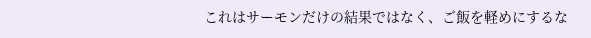これはサーモンだけの結果ではなく、ご飯を軽めにするな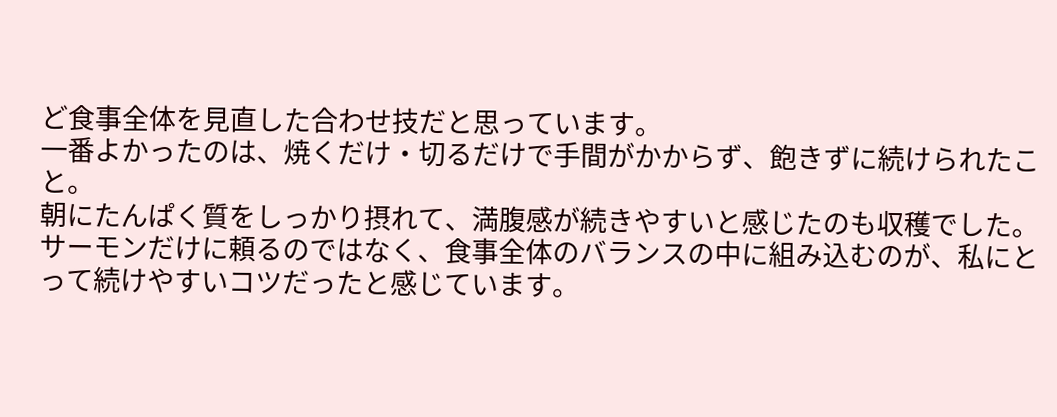ど食事全体を見直した合わせ技だと思っています。
一番よかったのは、焼くだけ・切るだけで手間がかからず、飽きずに続けられたこと。
朝にたんぱく質をしっかり摂れて、満腹感が続きやすいと感じたのも収穫でした。
サーモンだけに頼るのではなく、食事全体のバランスの中に組み込むのが、私にとって続けやすいコツだったと感じています。